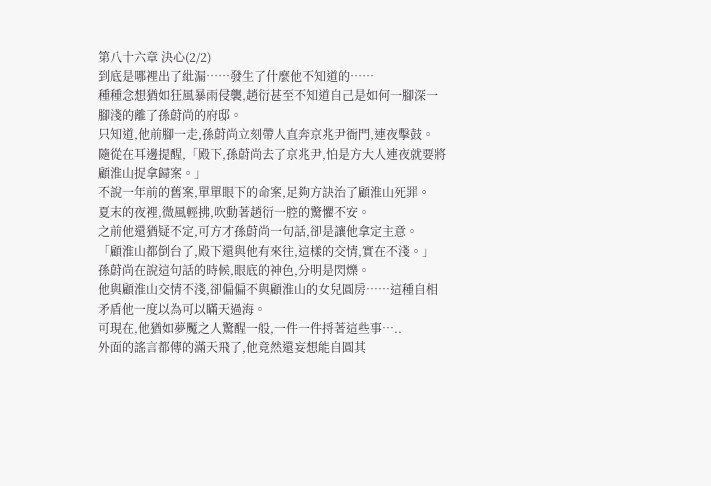第八十六章 決心(2/2)
到底是哪裡出了紕漏……發生了什麼他不知道的……
種種念想猶如狂風暴雨侵襲,趙衍甚至不知道自己是如何一腳深一腳淺的離了孫蔚尚的府邸。
只知道,他前腳一走,孫蔚尚立刻帶人直奔京兆尹衙門,連夜擊鼓。
隨從在耳邊提醒,「殿下,孫蔚尚去了京兆尹,怕是方大人連夜就要將顧淮山捉拿歸案。」
不說一年前的舊案,單單眼下的命案,足夠方訣治了顧淮山死罪。
夏末的夜裡,微風輕拂,吹動著趙衍一腔的驚懼不安。
之前他還猶疑不定,可方才孫蔚尚一句話,卻是讓他拿定主意。
「顧淮山都倒台了,殿下還與他有來往,這樣的交情,實在不淺。」
孫蔚尚在說這句話的時候,眼底的神色,分明是閃爍。
他與顧淮山交情不淺,卻偏偏不與顧淮山的女兒圓房……這種自相矛盾他一度以為可以瞞天過海。
可現在,他猶如夢魘之人驚醒一般,一件一件捋著這些事…..
外面的謠言都傳的滿天飛了,他竟然還妄想能自圓其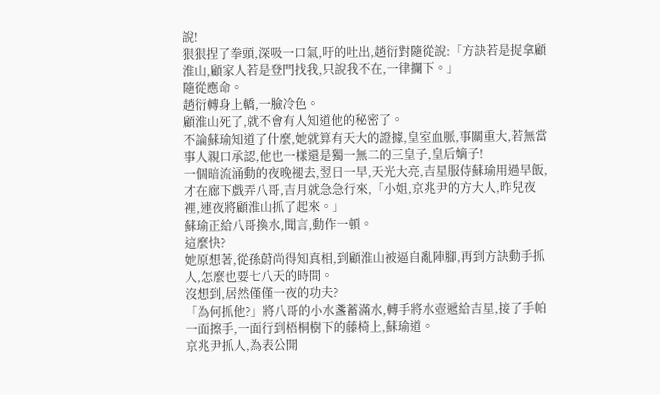說!
狠狠捏了拳頭,深吸一口氣,吁的吐出,趙衍對隨從說:「方訣若是捉拿顧淮山,顧家人若是登門找我,只說我不在,一律攔下。」
隨從應命。
趙衍轉身上轎,一臉冷色。
顧淮山死了,就不會有人知道他的秘密了。
不論蘇瑜知道了什麼,她就算有天大的證據,皇室血脈,事關重大,若無當事人親口承認,他也一樣還是獨一無二的三皇子,皇后嫡子!
一個暗流涌動的夜晚褪去,翌日一早,天光大亮,吉星服侍蘇瑜用過早飯,才在廊下戲弄八哥,吉月就急急行來,「小姐,京兆尹的方大人,昨兒夜裡,連夜將顧淮山抓了起來。」
蘇瑜正給八哥換水,聞言,動作一頓。
這麼快?
她原想著,從孫蔚尚得知真相,到顧淮山被逼自亂陣腳,再到方訣動手抓人,怎麼也要七八天的時間。
沒想到,居然僅僅一夜的功夫?
「為何抓他?」將八哥的小水盞蓄滿水,轉手將水壺遞給吉星,接了手帕一面擦手,一面行到梧桐樹下的藤椅上,蘇瑜道。
京兆尹抓人,為表公開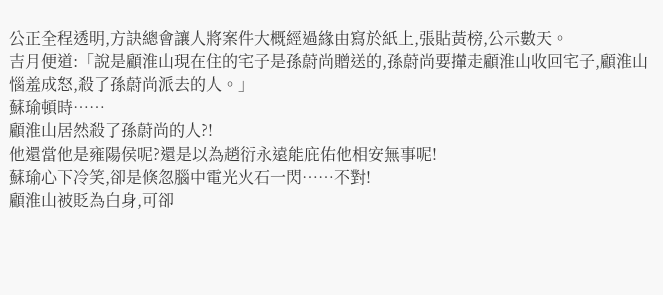公正全程透明,方訣總會讓人將案件大概經過緣由寫於紙上,張貼黃榜,公示數天。
吉月便道:「說是顧淮山現在住的宅子是孫蔚尚贈送的,孫蔚尚要攆走顧淮山收回宅子,顧淮山惱羞成怒,殺了孫蔚尚派去的人。」
蘇瑜頓時……
顧淮山居然殺了孫蔚尚的人?!
他還當他是雍陽侯呢?還是以為趙衍永遠能庇佑他相安無事呢!
蘇瑜心下冷笑,卻是倏忽腦中電光火石一閃……不對!
顧淮山被貶為白身,可卻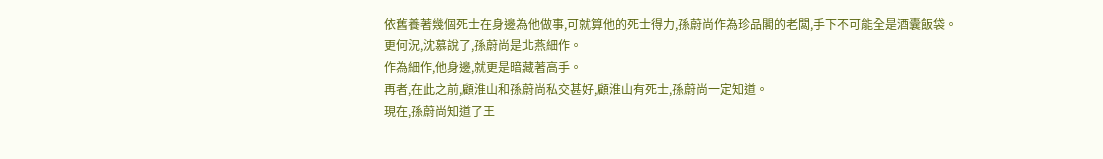依舊養著幾個死士在身邊為他做事,可就算他的死士得力,孫蔚尚作為珍品閣的老闆,手下不可能全是酒囊飯袋。
更何況,沈慕說了,孫蔚尚是北燕細作。
作為細作,他身邊,就更是暗藏著高手。
再者,在此之前,顧淮山和孫蔚尚私交甚好,顧淮山有死士,孫蔚尚一定知道。
現在,孫蔚尚知道了王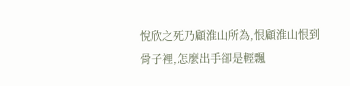悅欣之死乃顧淮山所為,恨顧淮山恨到骨子裡,怎麼出手卻是輕飄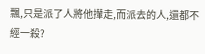飄,只是派了人將他攆走,而派去的人,還都不經一殺?